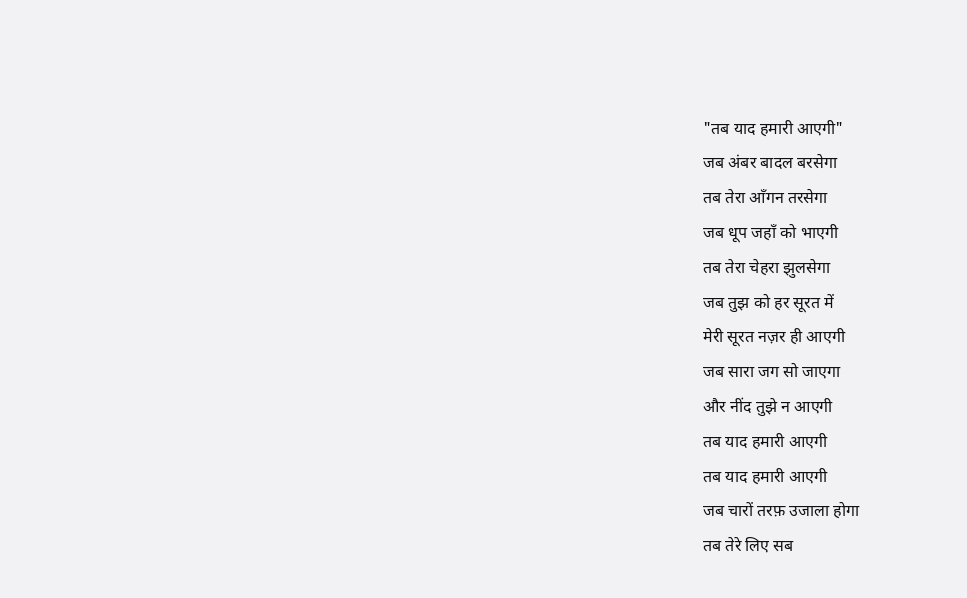"तब याद हमारी आएगी"
जब अंबर बादल बरसेगा
तब तेरा आँगन तरसेगा
जब धूप जहाँ को भाएगी
तब तेरा चेहरा झुलसेगा
जब तुझ को हर सूरत में
मेरी सूरत नज़र ही आएगी
जब सारा जग सो जाएगा
और नींद तुझे न आएगी
तब याद हमारी आएगी
तब याद हमारी आएगी
जब चारों तरफ़ उजाला होगा
तब तेरे लिए सब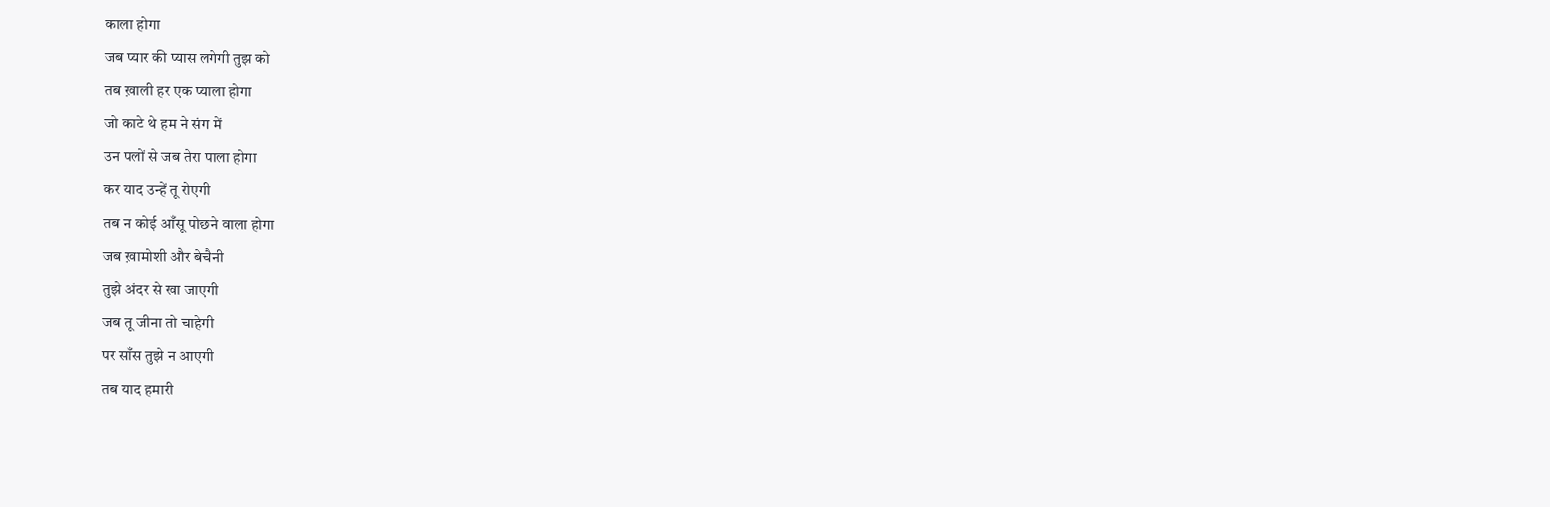काला होगा
जब प्यार की प्यास लगेगी तुझ को
तब ख़ाली हर एक प्याला होगा
जो काटे थे हम ने संग में
उन पलों से जब तेरा पाला होगा
कर याद उन्हें तू रोएगी
तब न कोई आँसू पोछने वाला होगा
जब ख़ामोशी और बेचैनी
तुझे अंदर से खा जाएगी
जब तू जीना तो चाहेगी
पर साँस तुझे न आएगी
तब याद हमारी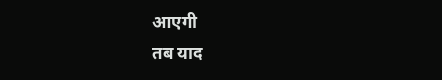आएगी
तब याद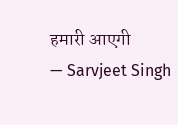हमारी आएगी
— Sarvjeet Singh